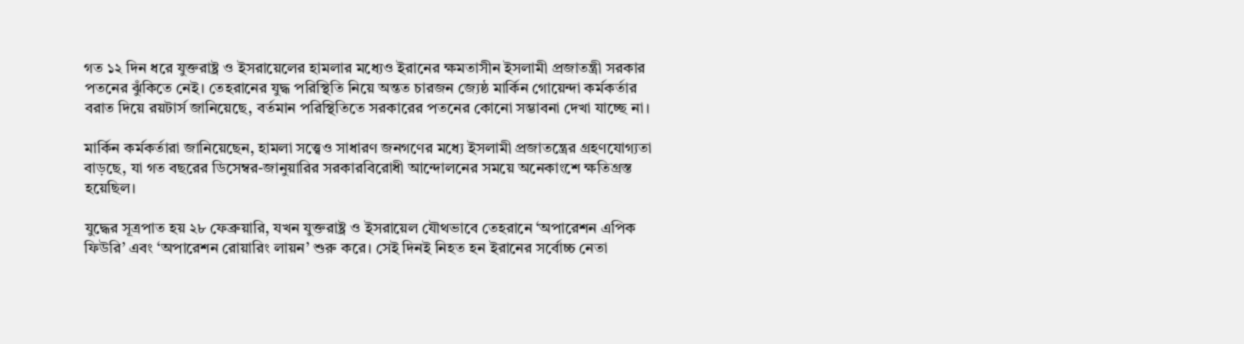গত ১২ দিন ধরে যুক্তরাষ্ট্র ও ইসরায়েলের হামলার মধ্যেও ইরানের ক্ষমতাসীন ইসলামী প্রজাতন্ত্রী সরকার পতনের ঝুঁকিতে নেই। তেহরানের যুদ্ধ পরিস্থিতি নিয়ে অন্তত চারজন জ্যেষ্ঠ মার্কিন গোয়েন্দা কর্মকর্তার বরাত দিয়ে রয়টার্স জানিয়েছে, বর্তমান পরিস্থিতিতে সরকারের পতনের কোনো সম্ভাবনা দেখা যাচ্ছে না।

মার্কিন কর্মকর্তারা জানিয়েছেন, হামলা সত্ত্বেও সাধারণ জনগণের মধ্যে ইসলামী প্রজাতন্ত্রের গ্রহণযোগ্যতা বাড়ছে, যা গত বছরের ডিসেম্বর-জানুয়ারির সরকারবিরোধী আন্দোলনের সময়ে অনেকাংশে ক্ষতিগ্রস্ত হয়েছিল।

যুদ্ধের সূত্রপাত হয় ২৮ ফেব্রুয়ারি, যখন যুক্তরাষ্ট্র ও ইসরায়েল যৌথভাবে তেহরানে ‘অপারেশন এপিক ফিউরি’ এবং ‘অপারেশন রোয়ারিং লায়ন’ শুরু করে। সেই দিনই নিহত হন ইরানের সর্বোচ্চ নেতা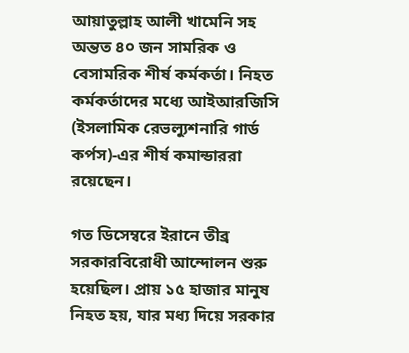আয়াতুল্লাহ আলী খামেনি সহ অন্তত ৪০ জন সামরিক ও বেসামরিক শীর্ষ কর্মকর্তা। নিহত কর্মকর্তাদের মধ্যে আইআরজিসি (ইসলামিক রেভল্যুশনারি গার্ড কর্পস)-এর শীর্ষ কমান্ডাররা রয়েছেন।

গত ডিসেম্বরে ইরানে তীব্র সরকারবিরোধী আন্দোলন শুরু হয়েছিল। প্রায় ১৫ হাজার মানুষ নিহত হয়, যার মধ্য দিয়ে সরকার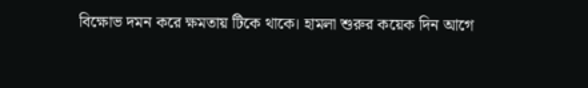বিক্ষোভ দমন করে ক্ষমতায় টিকে থাকে। হামলা শুরুর কয়েক দিন আগে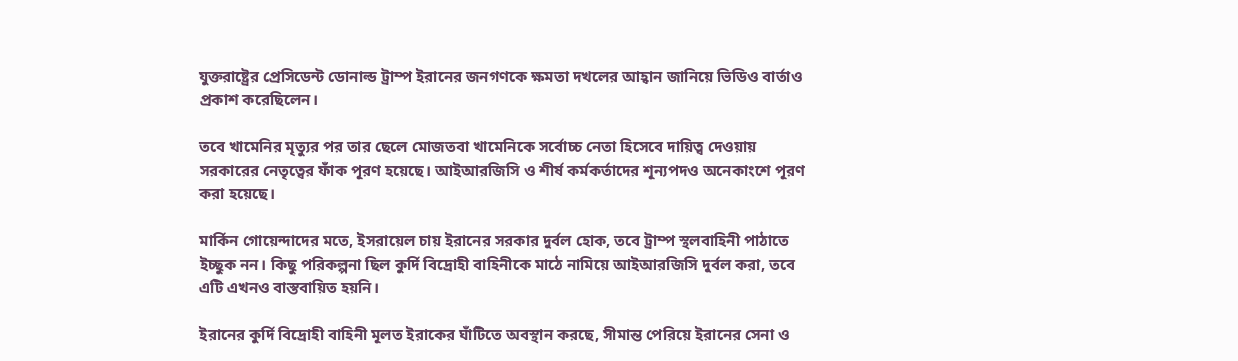যুক্তরাষ্ট্রের প্রেসিডেন্ট ডোনাল্ড ট্রাম্প ইরানের জনগণকে ক্ষমতা দখলের আহ্বান জানিয়ে ভিডিও বার্তাও প্রকাশ করেছিলেন।

তবে খামেনির মৃত্যুর পর তার ছেলে মোজতবা খামেনিকে সর্বোচ্চ নেতা হিসেবে দায়িত্ব দেওয়ায় সরকারের নেতৃত্বের ফাঁক পূরণ হয়েছে। আইআরজিসি ও শীর্ষ কর্মকর্তাদের শূন্যপদও অনেকাংশে পূরণ করা হয়েছে।

মার্কিন গোয়েন্দাদের মতে, ইসরায়েল চায় ইরানের সরকার দুর্বল হোক, তবে ট্রাম্প স্থলবাহিনী পাঠাতে ইচ্ছুক নন। কিছু পরিকল্পনা ছিল কুর্দি বিদ্রোহী বাহিনীকে মাঠে নামিয়ে আইআরজিসি দুর্বল করা, তবে এটি এখনও বাস্তবায়িত হয়নি।

ইরানের কুর্দি বিদ্রোহী বাহিনী মূলত ইরাকের ঘাঁটিতে অবস্থান করছে, সীমান্ত পেরিয়ে ইরানের সেনা ও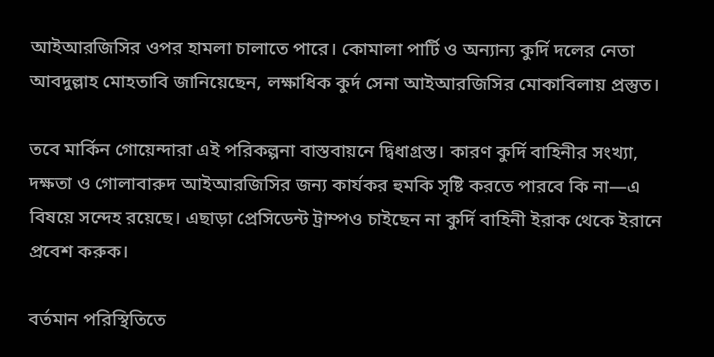আইআরজিসির ওপর হামলা চালাতে পারে। কোমালা পার্টি ও অন্যান্য কুর্দি দলের নেতা আবদুল্লাহ মোহতাবি জানিয়েছেন, লক্ষাধিক কুর্দ সেনা আইআরজিসির মোকাবিলায় প্রস্তুত।

তবে মার্কিন গোয়েন্দারা এই পরিকল্পনা বাস্তবায়নে দ্বিধাগ্রস্ত। কারণ কুর্দি বাহিনীর সংখ্যা, দক্ষতা ও গোলাবারুদ আইআরজিসির জন্য কার্যকর হুমকি সৃষ্টি করতে পারবে কি না—এ বিষয়ে সন্দেহ রয়েছে। এছাড়া প্রেসিডেন্ট ট্রাম্পও চাইছেন না কুর্দি বাহিনী ইরাক থেকে ইরানে প্রবেশ করুক।

বর্তমান পরিস্থিতিতে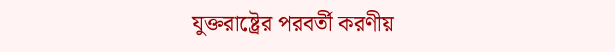যুক্তরাষ্ট্রের পরবর্তী করণীয়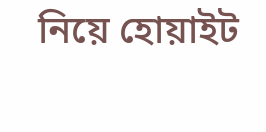নিয়ে হোয়াইট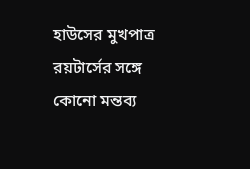হাউসের মুখপাত্র রয়টার্সের সঙ্গে কোনো মন্তব্য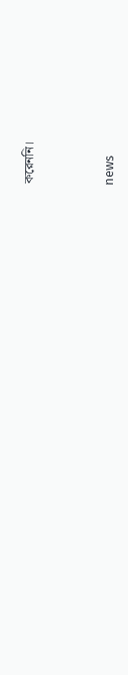করেননি।



news